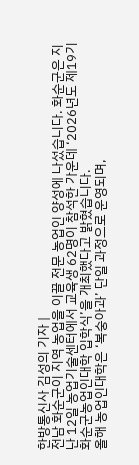한방통신사 김성의 기자 |
전남 화순군이 지역 농업을 이끌 전문 농업인 양성에 나섰습니다. 화순군은 지난 12일 농업기술센터에서 교육생 62명이 참석한 가운데 ‘2026년도 제19기 화순군농업인대학 입학식’을 개최했다고 밝혔습니다.
올해 농업인대학은 ‘복숭아과’ 단일 과정으로 운영되며,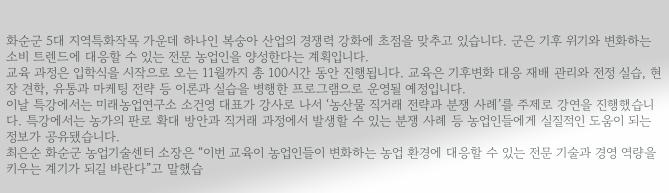화순군 5대 지역특화작목 가운데 하나인 복숭아 산업의 경쟁력 강화에 초점을 맞추고 있습니다. 군은 기후 위기와 변화하는 소비 트렌드에 대응할 수 있는 전문 농업인을 양성한다는 계획입니다.
교육 과정은 입학식을 시작으로 오는 11월까지 총 100시간 동안 진행됩니다. 교육은 기후변화 대응 재배 관리와 전정 실습, 현장 견학, 유통과 마케팅 전략 등 이론과 실습을 병행한 프로그램으로 운영될 예정입니다.
이날 특강에서는 미래농업연구소 소건영 대표가 강사로 나서 ‘농산물 직거래 전략과 분쟁 사례’를 주제로 강연을 진행했습니다. 특강에서는 농가의 판로 확대 방안과 직거래 과정에서 발생할 수 있는 분쟁 사례 등 농업인들에게 실질적인 도움이 되는 정보가 공유됐습니다.
최은순 화순군 농업기술센터 소장은 “이번 교육이 농업인들이 변화하는 농업 환경에 대응할 수 있는 전문 기술과 경영 역량을 키우는 계기가 되길 바란다”고 말했습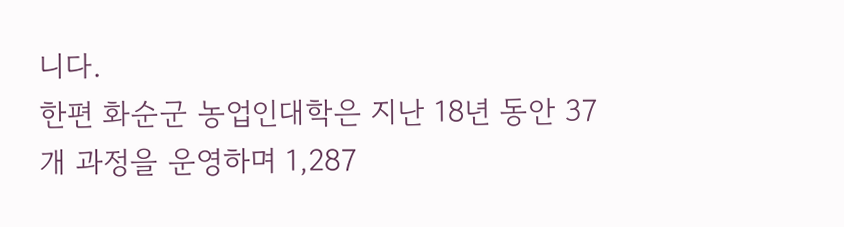니다.
한편 화순군 농업인대학은 지난 18년 동안 37개 과정을 운영하며 1,287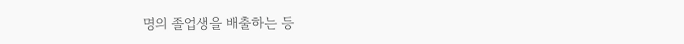명의 졸업생을 배출하는 등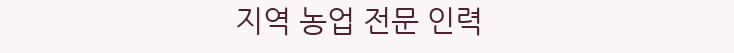지역 농업 전문 인력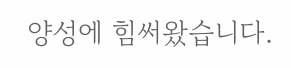양성에 힘써왔습니다.